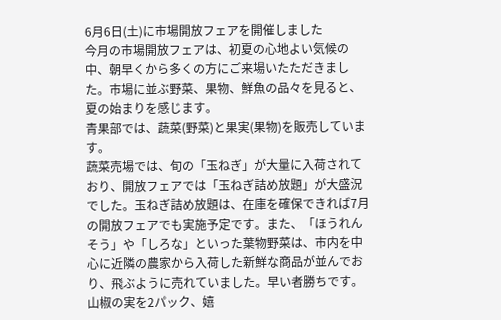6月6日(土)に市場開放フェアを開催しました
今月の市場開放フェアは、初夏の心地よい気候の中、朝早くから多くの方にご来場いたただきました。市場に並ぶ野菜、果物、鮮魚の品々を見ると、夏の始まりを感じます。
青果部では、蔬菜(野菜)と果実(果物)を販売しています。
蔬菜売場では、旬の「玉ねぎ」が大量に入荷されており、開放フェアでは「玉ねぎ詰め放題」が大盛況でした。玉ねぎ詰め放題は、在庫を確保できれば7月の開放フェアでも実施予定です。また、「ほうれんそう」や「しろな」といった葉物野菜は、市内を中心に近隣の農家から入荷した新鮮な商品が並んでおり、飛ぶように売れていました。早い者勝ちです。山椒の実を2パック、嬉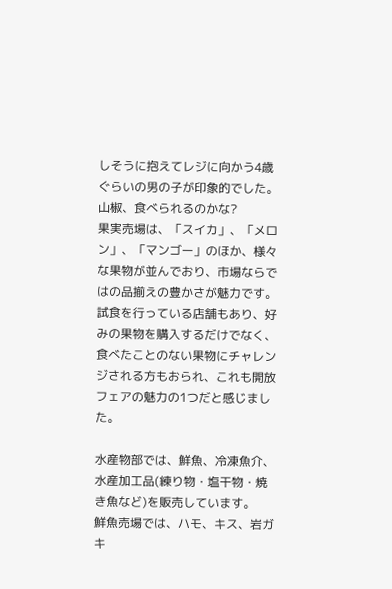しそうに抱えてレジに向かう4歳ぐらいの男の子が印象的でした。山椒、食べられるのかな?
果実売場は、「スイカ」、「メロン」、「マンゴー」のほか、様々な果物が並んでおり、市場ならではの品揃えの豊かさが魅力です。試食を行っている店舗もあり、好みの果物を購入するだけでなく、食べたことのない果物にチャレンジされる方もおられ、これも開放フェアの魅力の1つだと感じました。

水産物部では、鮮魚、冷凍魚介、水産加工品(練り物・塩干物・焼き魚など)を販売しています。
鮮魚売場では、ハモ、キス、岩ガキ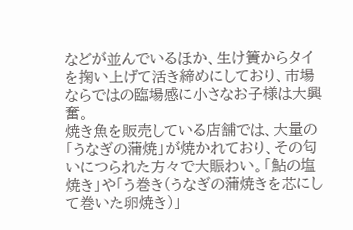などが並んでいるほか、生け簀からタイを掬い上げて活き締めにしており、市場ならではの臨場感に小さなお子様は大興奮。
焼き魚を販売している店舗では、大量の「うなぎの蒲焼」が焼かれており、その匂いにつられた方々で大賑わい。「鮎の塩焼き」や「う巻き(うなぎの蒲焼きを芯にして巻いた卵焼き)」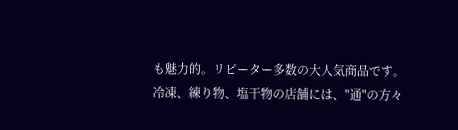も魅力的。リピーター多数の大人気商品です。
冷凍、練り物、塩干物の店舗には、"通"の方々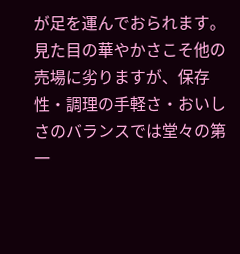が足を運んでおられます。見た目の華やかさこそ他の売場に劣りますが、保存性・調理の手軽さ・おいしさのバランスでは堂々の第一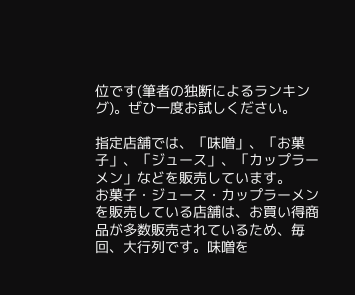位です(筆者の独断によるランキング)。ぜひ一度お試しください。

指定店舗では、「味噌」、「お菓子」、「ジュース」、「カップラーメン」などを販売しています。
お菓子・ジュース・カップラーメンを販売している店舗は、お買い得商品が多数販売されているため、毎回、大行列です。味噌を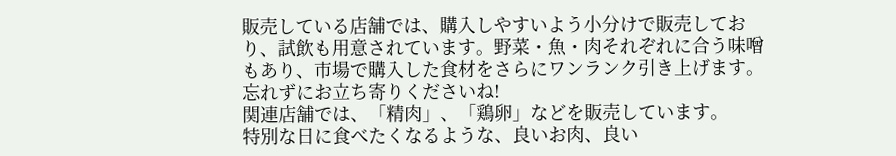販売している店舗では、購入しやすいよう小分けで販売しており、試飲も用意されています。野菜・魚・肉それぞれに合う味噌もあり、市場で購入した食材をさらにワンランク引き上げます。忘れずにお立ち寄りくださいね!
関連店舗では、「精肉」、「鶏卵」などを販売しています。
特別な日に食べたくなるような、良いお肉、良い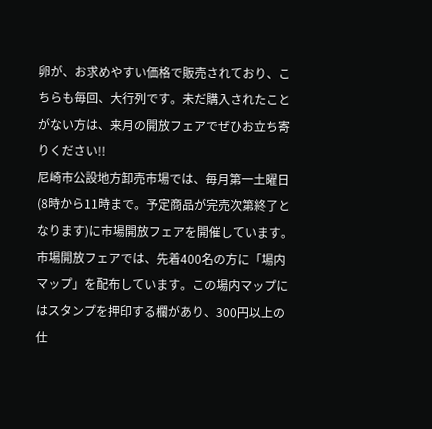卵が、お求めやすい価格で販売されており、こちらも毎回、大行列です。未だ購入されたことがない方は、来月の開放フェアでぜひお立ち寄りください!!
尼崎市公設地方卸売市場では、毎月第一土曜日(8時から11時まで。予定商品が完売次第終了となります)に市場開放フェアを開催しています。市場開放フェアでは、先着400名の方に「場内マップ」を配布しています。この場内マップにはスタンプを押印する欄があり、300円以上の仕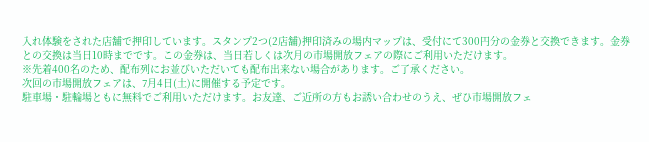入れ体験をされた店舗で押印しています。スタンプ2つ(2店舗)押印済みの場内マップは、受付にて300円分の金券と交換できます。金券との交換は当日10時までです。この金券は、当日若しくは次月の市場開放フェアの際にご利用いただけます。
※先着400名のため、配布列にお並びいただいても配布出来ない場合があります。ご了承ください。
次回の市場開放フェアは、7月4日(土)に開催する予定です。
駐車場・駐輪場ともに無料でご利用いただけます。お友達、ご近所の方もお誘い合わせのうえ、ぜひ市場開放フェ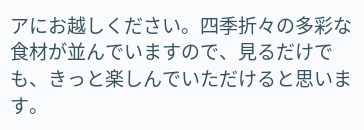アにお越しください。四季折々の多彩な食材が並んでいますので、見るだけでも、きっと楽しんでいただけると思います。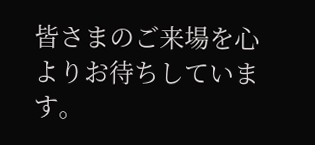皆さまのご来場を心よりお待ちしています。